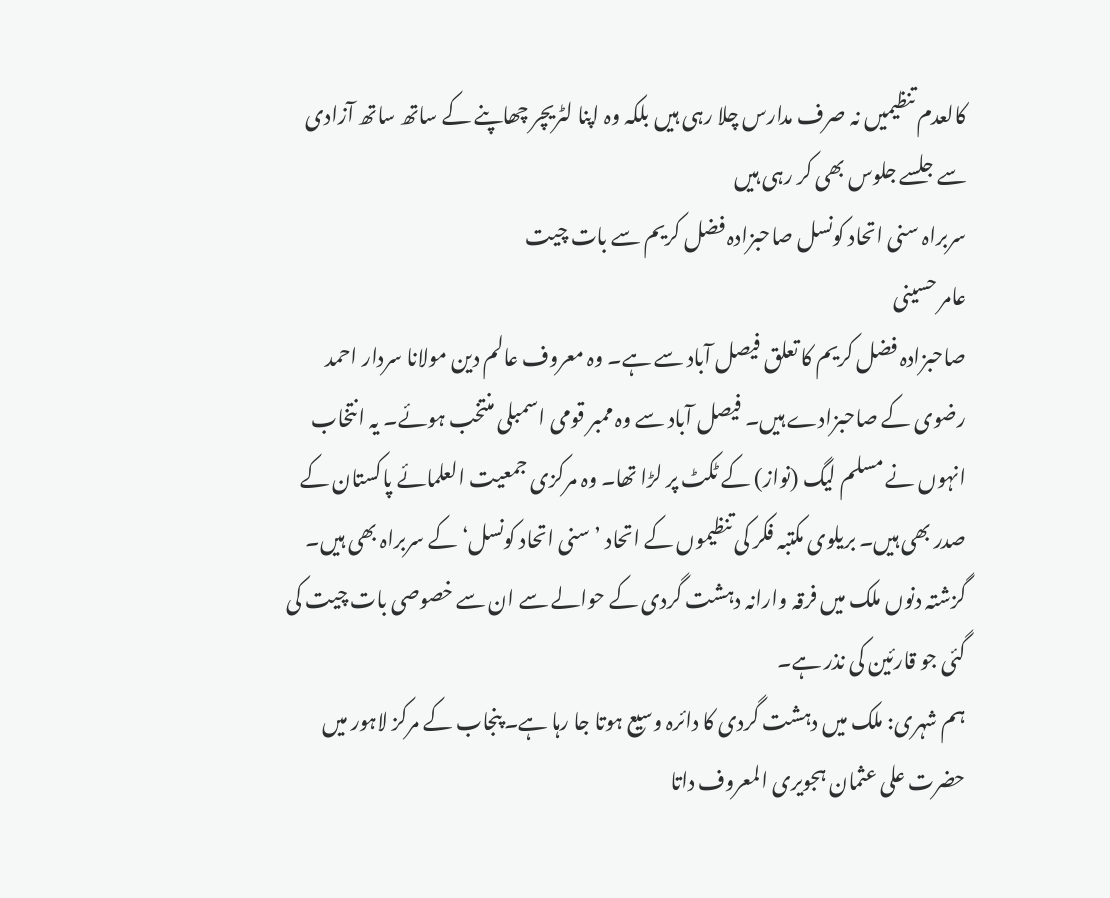کالعدم تنظیمیں نہ صرف مدارس چلا رہی ہیں بلکہ وہ اپنا لٹریچر چھاپنے کے ساتھ ساتھ آزادی سے جلسے جلوس بھی کر رہی ہیں
سربراہ سنی اتحاد کونسل صاحبزادہ فضل کریم سے بات چیت
عامر حسینی
صاحبزادہ فضل کریم کا تعلق فیصل آباد سے ہے۔ وہ معروف عالم دین مولانا سردار احمد رضوی کے صاحبزادے ہیں۔ فیصل آباد سے وہ ممبر قومی اسمبلی منتخب ہوئے۔ یہ انتخاب انہوں نے مسلم لیگ (نواز) کے ٹکٹ پر لڑا تھا۔ وہ مرکزی جمعیت العلمائے پاکستان کے صدر بھی ہیں۔ بریلوی مکتبہ فکر کی تنظیموں کے اتحاد ’سنی اتحاد کونسل‘ کے سربراہ بھی ہیں۔ گزشتہ دنوں ملک میں فرقہ وارانہ دہشت گردی کے حوالے سے ان سے خصوصی بات چیت کی گئی جو قارئین کی نذر ہے۔
ہم شہری: ملک میں دہشت گردی کا دائرہ وسیع ہوتا جا رہا ہے۔ پنجاب کے مرکز لاہور میں حضرت علی عثمان ہجویری المعروف داتا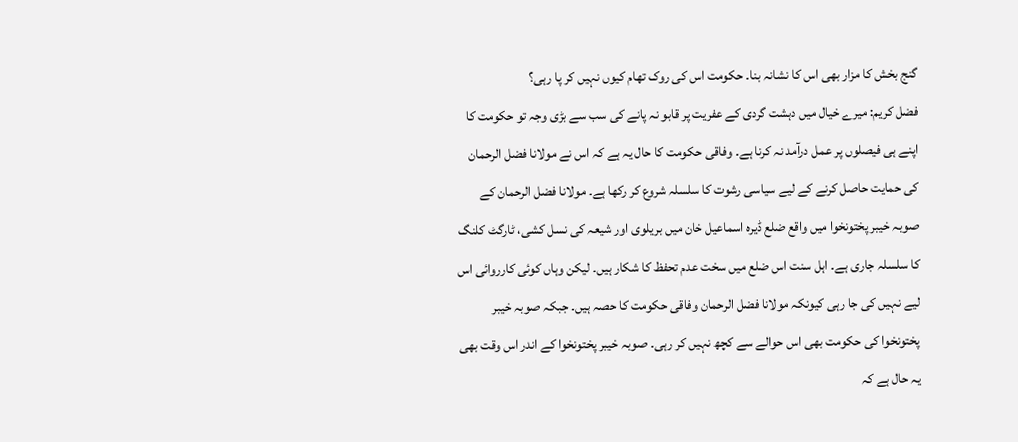گنج بخش کا مزار بھی اس کا نشانہ بنا۔ حکومت اس کی روک تھام کیوں نہیں کر پا رہی؟
فضل کریم: میرے خیال میں دہشت گردی کے عفریت پر قابو نہ پانے کی سب سے بڑی وجہ تو حکومت کا اپنے ہی فیصلوں پر عمل درآمد نہ کرنا ہے۔ وفاقی حکومت کا حال یہ ہے کہ اس نے مولانا فضل الرحمان کی حمایت حاصل کرنے کے لیے سیاسی رشوت کا سلسلہ شروع کر رکھا ہے۔ مولانا فضل الرحمان کے صوبہ خیبر پختونخوا میں واقع ضلع ڈیرہ اسماعیل خان میں بریلوی اور شیعہ کی نسل کشی، ٹارگٹ کلنگ کا سلسلہ جاری ہے۔ اہل سنت اس ضلع میں سخت عدم تحفظ کا شکار ہیں۔ لیکن وہاں کوئی کارروائی اس لیے نہیں کی جا رہی کیونکہ مولانا فضل الرحمان وفاقی حکومت کا حصہ ہیں۔ جبکہ صوبہ خیبر پختونخوا کی حکومت بھی اس حوالے سے کچھ نہیں کر رہی۔ صوبہ خیبر پختونخوا کے اندر اس وقت بھی یہ حال ہے کہ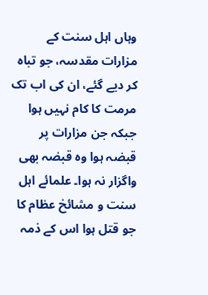وہاں اہل سنت کے مزارات مقدسہ، جو تباہ کر دیے گئے، ان کی اب تک مرمت کا کام نہیں ہوا جبکہ جن مزارات پر قبضہ ہوا وہ قبضہ بھی واگزار نہ ہوا۔ علمائے اہل سنت و مشائخ عظام کا جو قتل ہوا اس کے ذمہ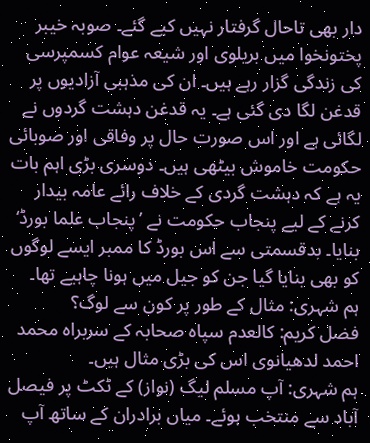دار بھی تاحال گرفتار نہیں کیے گئے۔ صوبہ خیبر پختونخوا میں بریلوی اور شیعہ عوام کسمپرسی کی زندگی گزار رہے ہیں۔ ان کی مذہبی آزادیوں پر قدغن لگا دی گئی ہے۔ یہ قدغن دہشت گردوں نے لگائی ہے اور اس صورت حال پر وفاقی اور صوبائی حکومت خاموش بیٹھی ہیں۔ دوسری بڑی اہم بات یہ ہے کہ دہشت گردی کے خلاف رائے عامہ بیدار کرنے کے لیے پنجاب حکومت نے ’پنجاب علما بورڈ‘ بنایا۔ بدقسمتی سے اس بورڈ کا ممبر ایسے لوگوں کو بھی بنایا گیا جن کو جیل میں ہونا چاہیے تھا۔
ہم شہری: مثال کے طور پر کون سے لوگ؟
فضل کریم: کالعدم سپاہ صحابہ کے سربراہ محمد احمد لدھیانوی اس کی بڑی مثال ہیں۔
ہم شہری: آپ مسلم لیگ (نواز) کے ٹکٹ پر فیصل آباد سے منتخب ہوئے۔ میاں برادران کے ساتھ آپ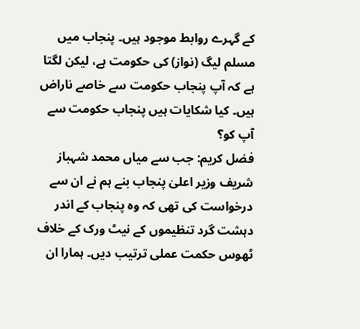کے گہرے روابط موجود ہیں۔ پنجاب میں مسلم لیگ (نواز) کی حکومت ہے، لیکن لگتا ہے کہ آپ پنجاب حکومت سے خاصے ناراض ہیں۔ کیا شکایات ہیں پنجاب حکومت سے آپ کو؟
فضل کریم: جب سے میاں محمد شہباز شریف وزیر اعلیٰ پنجاب بنے ہم نے ان سے درخواست کی تھی کہ وہ پنجاب کے اندر دہشت گرد تنظیموں کے نیٹ ورک کے خلاف ٹھوس حکمت عملی ترتیب دیں۔ ہمارا ان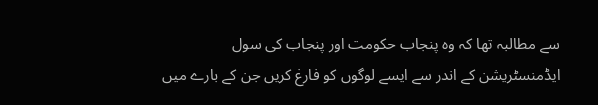سے مطالبہ تھا کہ وہ پنجاب حکومت اور پنجاب کی سول ایڈمنسٹریشن کے اندر سے ایسے لوگوں کو فارغ کریں جن کے بارے میں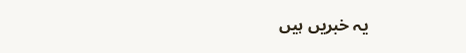یہ خبریں ہیں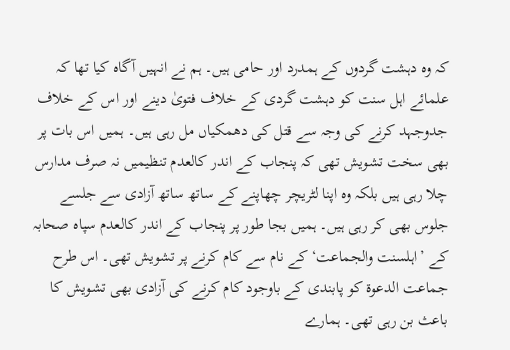کہ وہ دہشت گردوں کے ہمدرد اور حامی ہیں۔ ہم نے انہیں آگاہ کیا تھا کہ علمائے اہل سنت کو دہشت گردی کے خلاف فتویٰ دینے اور اس کے خلاف جدوجہد کرنے کی وجہ سے قتل کی دھمکیاں مل رہی ہیں۔ ہمیں اس بات پر بھی سخت تشویش تھی کہ پنجاب کے اندر کالعدم تنظیمیں نہ صرف مدارس چلا رہی ہیں بلکہ وہ اپنا لٹریچر چھاپنے کے ساتھ ساتھ آزادی سے جلسے جلوس بھی کر رہی ہیں۔ ہمیں بجا طور پر پنجاب کے اندر کالعدم سپاہ صحابہ کے ’اہلسنت والجماعت‘ کے نام سے کام کرنے پر تشویش تھی۔ اس طرح جماعت الدعوة کو پابندی کے باوجود کام کرنے کی آزادی بھی تشویش کا باعث بن رہی تھی۔ ہمارے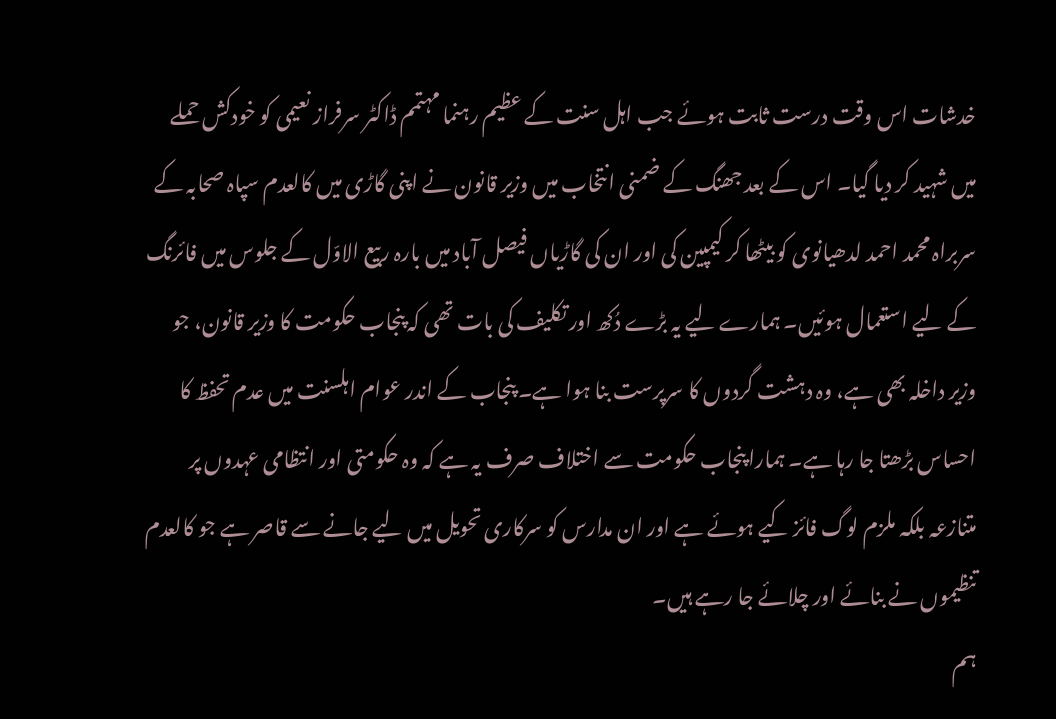خدشات اس وقت درست ثابت ہوئے جب اہل سنت کے عظیم رہنما مہتمم ڈاکٹر سرفراز نعیمی کو خودکش حملے میں شہید کر دیا گیا۔ اس کے بعد جھنگ کے ضمنی انتخاب میں وزیر قانون نے اپنی گاڑی میں کالعدم سپاہ صحابہ کے سربراہ محمد احمد لدھیانوی کو بیٹھا کر کیمپین کی اور ان کی گاڑیاں فیصل آباد میں بارہ ربیع الاوّل کے جلوس میں فائرنگ کے لیے استعمال ہوئیں۔ ہمارے لیے یہ بڑے دُکھ اور تکلیف کی بات تھی کہ پنجاب حکومت کا وزیر قانون، جو وزیر داخلہ بھی ہے، وہ دہشت گردوں کا سرپرست بنا ہوا ہے۔ پنجاب کے اندر عوام اہلسنت میں عدم تحفظ کا احساس بڑھتا جا رہا ہے۔ ہمارا پنجاب حکومت سے اختلاف صرف یہ ہے کہ وہ حکومتی اور انتظامی عہدوں پر متنازعہ بلکہ ملزم لوگ فائز کیے ہوئے ہے اور ان مدارس کو سرکاری تحویل میں لیے جانے سے قاصر ہے جو کالعدم تنظیموں نے بنائے اور چلائے جا رہے ہیں۔
ہم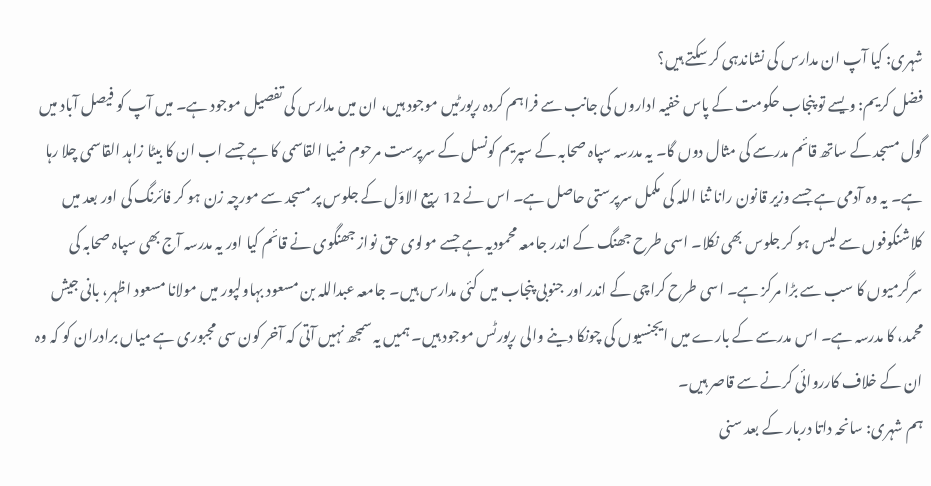شہری: کیا آپ ان مدارس کی نشاندہی کر سکتے ہیں؟
فضل کریم: ویسے تو پنجاب حکومت کے پاس خفیہ اداروں کی جانب سے فراہم کردہ رپورٹیں موجود ہیں، ان میں مدارس کی تفصیل موجود ہے۔ میں آپ کو فیصل آباد میں گول مسجد کے ساتھ قائم مدرسے کی مثال دوں گا۔ یہ مدرسہ سپاہ صحابہ کے سپریم کونسل کے سرپرست مرحوم ضیا القاسمی کا ہے جسے اب ان کا بیٹا زاہد القاسمی چلا رہا ہے۔ یہ وہ آدمی ہے جسے وزیر قانون رانا ثنا اللہ کی مکمل سرپرستی حاصل ہے۔ اس نے 12 ربیع الاوّل کے جلوس پر مسجد سے مورچہ زن ہو کر فائرنگ کی اور بعد میں کلاشنکوفوں سے لیس ہو کر جلوس بھی نکلا۔ اسی طرح جھنگ کے اندر جامعہ محمودیہ ہے جسے مولوی حق نواز جھنگوی نے قائم کیا اور یہ مدرسہ آج بھی سپاہ صحابہ کی سرگرمیوں کا سب سے بڑا مرکز ہے۔ اسی طرح کراچی کے اندر اور جنوبی پنجاب میں کئی مدارس ہیں۔ جامعہ عبداللہ بن مسعود بہاولپور میں مولانا مسعود اظہر، بانی جیش محمد، کا مدرسہ ہے۔ اس مدرسے کے بارے میں ایجنسیوں کی چونکا دینے والی رپورٹس موجود ہیں۔ ہمیں یہ سمجھ نہیں آتی کہ آخر کون سی مجبوری ہے میاں برادران کو کہ وہ ان کے خلاف کارروائی کرنے سے قاصر ہیں۔
ہم شہری: سانحہ داتا دربار کے بعد سنی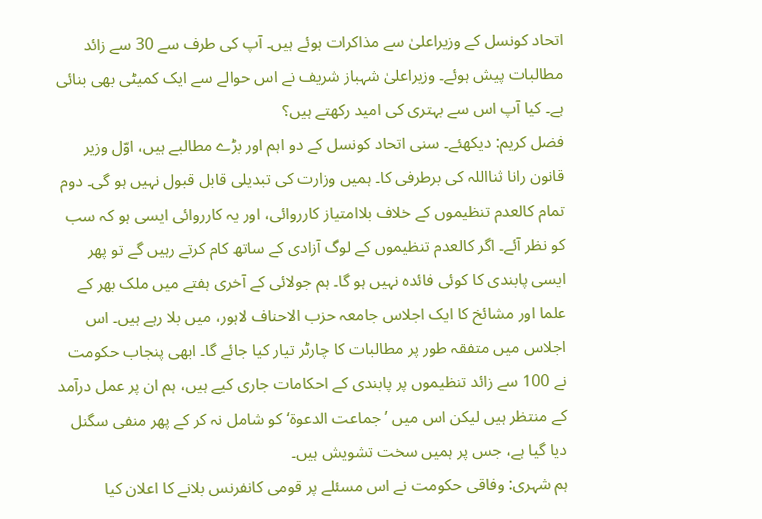اتحاد کونسل کے وزیراعلیٰ سے مذاکرات ہوئے ہیں۔ آپ کی طرف سے 30 سے زائد مطالبات پیش ہوئے۔ وزیراعلیٰ شہباز شریف نے اس حوالے سے ایک کمیٹی بھی بنائی ہے۔ کیا آپ اس سے بہتری کی امید رکھتے ہیں؟
فضل کریم: دیکھئے۔ سنی اتحاد کونسل کے دو اہم اور بڑے مطالبے ہیں، اوّل وزیر قانون رانا ثنااللہ کی برطرفی کا۔ ہمیں وزارت کی تبدیلی قابل قبول نہیں ہو گی۔ دوم تمام کالعدم تنظیموں کے خلاف بلاامتیاز کارروائی، اور یہ کارروائی ایسی ہو کہ سب کو نظر آئے۔ اگر کالعدم تنظیموں کے لوگ آزادی کے ساتھ کام کرتے رہیں گے تو پھر ایسی پابندی کا کوئی فائدہ نہیں ہو گا۔ ہم جولائی کے آخری ہفتے میں ملک بھر کے علما اور مشائخ کا ایک اجلاس جامعہ حزب الاحناف لاہور، میں بلا رہے ہیں۔ اس اجلاس میں متفقہ طور پر مطالبات کا چارٹر تیار کیا جائے گا۔ ابھی پنجاب حکومت نے 100 سے زائد تنظیموں پر پابندی کے احکامات جاری کیے ہیں، ہم ان پر عمل درآمد کے منتظر ہیں لیکن اس میں ’جماعت الدعوة‘ کو شامل نہ کر کے پھر منفی سگنل دیا گیا ہے، جس پر ہمیں سخت تشویش ہیں۔
ہم شہری: وفاقی حکومت نے اس مسئلے پر قومی کانفرنس بلانے کا اعلان کیا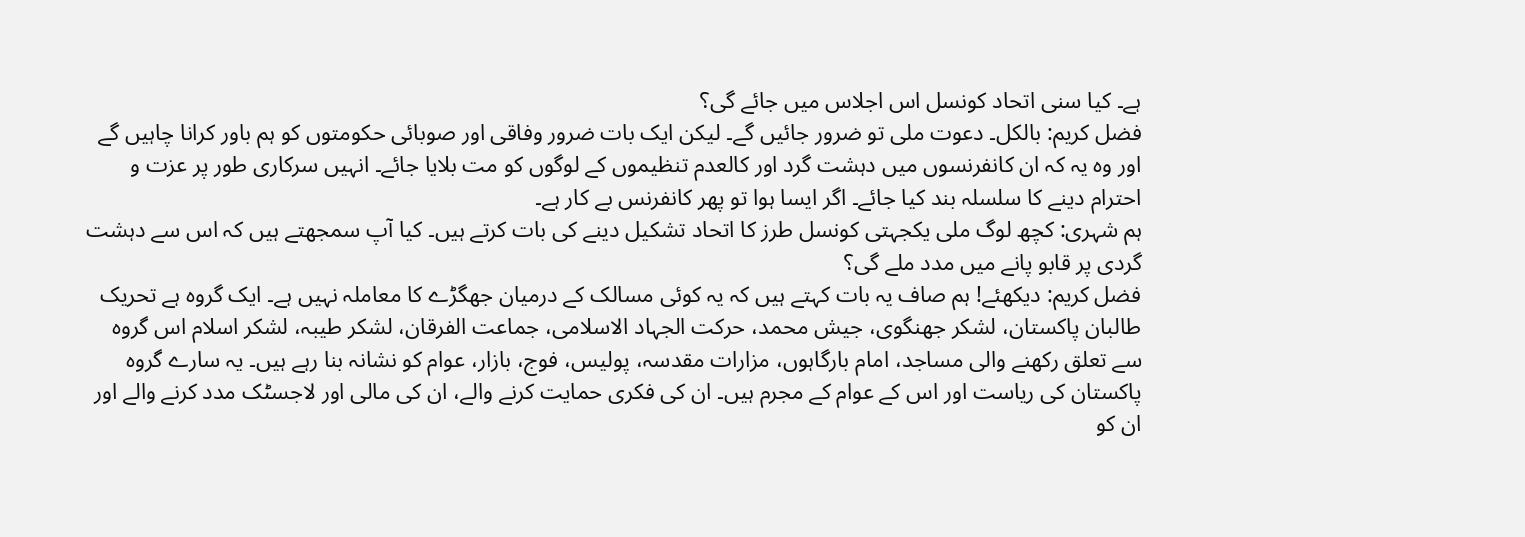ہے۔ کیا سنی اتحاد کونسل اس اجلاس میں جائے گی؟
فضل کریم: بالکل۔ دعوت ملی تو ضرور جائیں گے۔ لیکن ایک بات ضرور وفاقی اور صوبائی حکومتوں کو ہم باور کرانا چاہیں گے اور وہ یہ کہ ان کانفرنسوں میں دہشت گرد اور کالعدم تنظیموں کے لوگوں کو مت بلایا جائے۔ انہیں سرکاری طور پر عزت و احترام دینے کا سلسلہ بند کیا جائے۔ اگر ایسا ہوا تو پھر کانفرنس بے کار ہے۔
ہم شہری: کچھ لوگ ملی یکجہتی کونسل طرز کا اتحاد تشکیل دینے کی بات کرتے ہیں۔ کیا آپ سمجھتے ہیں کہ اس سے دہشت گردی پر قابو پانے میں مدد ملے گی؟
فضل کریم: دیکھئے! ہم صاف یہ بات کہتے ہیں کہ یہ کوئی مسالک کے درمیان جھگڑے کا معاملہ نہیں ہے۔ ایک گروہ ہے تحریک طالبان پاکستان، لشکر جھنگوی، جیش محمد، حرکت الجہاد الاسلامی، جماعت الفرقان، لشکر طیبہ، لشکر اسلام اس گروہ سے تعلق رکھنے والی مساجد، امام بارگاہوں، مزارات مقدسہ، پولیس، فوج، بازار، عوام کو نشانہ بنا رہے ہیں۔ یہ سارے گروہ پاکستان کی ریاست اور اس کے عوام کے مجرم ہیں۔ ان کی فکری حمایت کرنے والے، ان کی مالی اور لاجسٹک مدد کرنے والے اور ان کو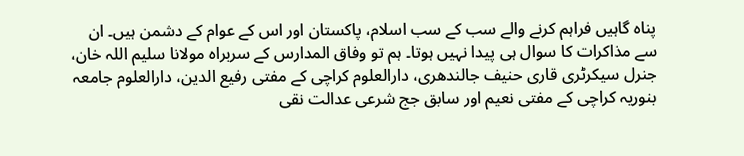پناہ گاہیں فراہم کرنے والے سب کے سب اسلام، پاکستان اور اس کے عوام کے دشمن ہیں۔ ان سے مذاکرات کا سوال ہی پیدا نہیں ہوتا۔ ہم تو وفاق المدارس کے سربراہ مولانا سلیم اللہ خان، جنرل سیکرٹری قاری حنیف جالندھری، دارالعلوم کراچی کے مفتی رفیع الدین، دارالعلوم جامعہ بنوریہ کراچی کے مفتی نعیم اور سابق جج شرعی عدالت نقی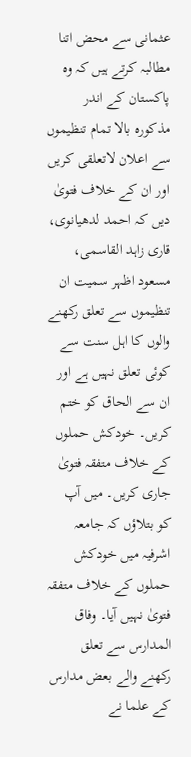عثمانی سے محض اتنا مطالبہ کرتے ہیں کہ وہ پاکستان کے اندر مذکورہ بالا تمام تنظیموں سے اعلان لاتعلقی کریں اور ان کے خلاف فتویٰ دیں کہ احمد لدھیانوی، قاری زاہد القاسمی، مسعود اظہر سمیت ان تنظیموں سے تعلق رکھنے والوں کا اہل سنت سے کوئی تعلق نہیں ہے اور ان سے الحاق کو ختم کریں۔ خودکش حملوں کے خلاف متفقہ فتویٰ جاری کریں۔ میں آپ کو بتلاؤں کہ جامعہ اشرفیہ میں خودکش حملوں کے خلاف متفقہ فتویٰ نہیں آیا۔ وفاق المدارس سے تعلق رکھنے والے بعض مدارس کے علما نے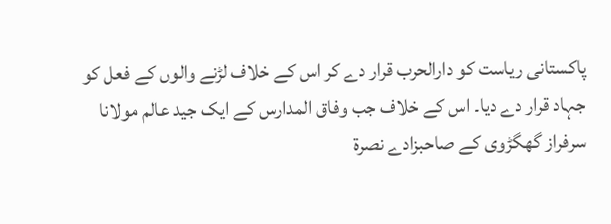پاکستانی ریاست کو دارالحرب قرار دے کر اس کے خلاف لڑنے والوں کے فعل کو جہاد قرار دے دیا۔ اس کے خلاف جب وفاق المدارس کے ایک جید عالم مولانا سرفراز گھگڑوی کے صاحبزادے نصرة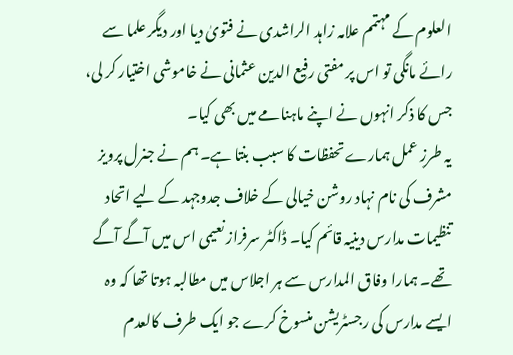العلوم کے مہتمم علامہ زاہد الراشدی نے فتویٰ دیا اور دیگر علما سے رائے مانگی تو اس پر مفتی رفیع الدین عثمانی نے خاموشی اختیار کر لی، جس کا ذکر انہوں نے اپنے ماہنامے میں بھی کیا۔
یہ طرزِ عمل ہمارے تحفظات کا سبب بنتا ہے۔ ہم نے جنرل پرویز مشرف کی نام نہاد روشن خیالی کے خلاف جدوجہد کے لیے اتحاد تنظیمات مدارس دینیہ قائم کیا۔ ڈاکٹر سرفراز نعیمی اس میں آگے آگے تھے۔ ہمارا وفاق المدارس سے ہر اجلاس میں مطالبہ ہوتا تھا کہ وہ ایسے مدارس کی رجسٹریشن منسوخ کرے جو ایک طرف کالعدم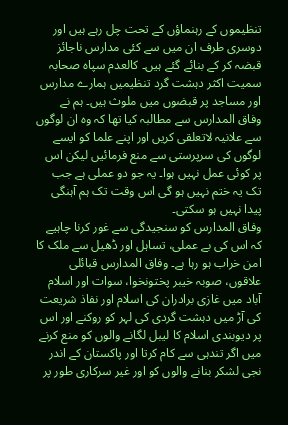تنظیموں کے رہنماؤں کے تحت چل رہے ہیں اور دوسری طرف ان میں سے کئی مدارس ناجائز قبضہ کر کے بنائے گئے ہیں۔ کالعدم سپاہ صحابہ سمیت اکثر دہشت گرد تنظیمیں ہمارے مدارس اور مساجد پر قبضوں میں ملوث ہیں۔ ہم نے وفاق المدارس سے مطالبہ کیا تھا کہ وہ ان لوگوں سے علانیہ لاتعلقی کریں اور اپنے علما کو ایسے لوگوں کی سرپرستی سے منع فرمائیں لیکن اس پر کوئی عمل نہیں ہوا۔ یہ جو دو عملی ہے جب تک یہ ختم نہیں ہو گی اس وقت تک ہم آہنگی پیدا نہیں ہو سکتی۔
وفاق المدارس کو سنجیدگی سے غور کرنا چاہیے کہ اس کی بے عملی، تساہل اور ڈھیل سے ملک کا امن خراب ہو رہا ہے۔ وفاق المدارس قبائلی علاقوں، صوبہ خیبر پختونخوا، سوات اور اسلام آباد میں غازی برادران کی اسلام اور نفاذ شریعت کی آڑ میں دہشت گردی کی لہر کو روکنے اور اس پر دیوبندی اسلام کا لیبل لگانے والوں کو منع کرنے میں اگر تندہی سے کام کرتا اور پاکستان کے اندر نجی لشکر بنانے والوں کو اور غیر سرکاری طور پر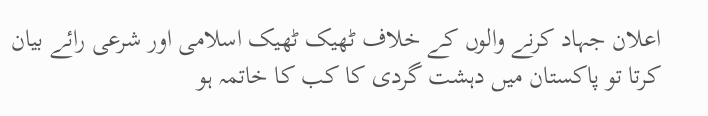اعلان جہاد کرنے والوں کے خلاف ٹھیک ٹھیک اسلامی اور شرعی رائے بیان کرتا تو پاکستان میں دہشت گردی کا کب کا خاتمہ ہو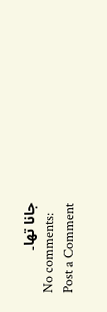جانا تھا۔
No comments:
Post a Comment